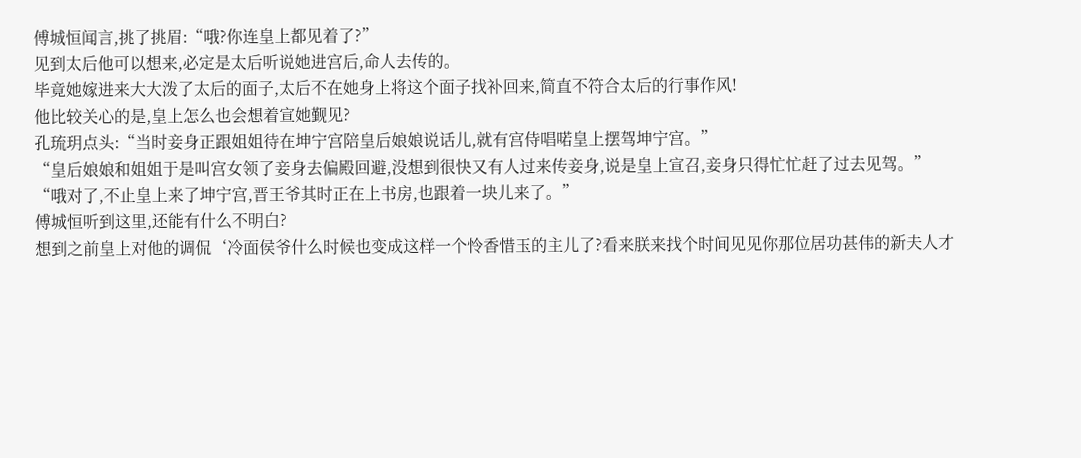傅城恒闻言,挑了挑眉:“哦?你连皇上都见着了?”
见到太后他可以想来,必定是太后听说她进宫后,命人去传的。
毕竟她嫁进来大大泼了太后的面子,太后不在她身上将这个面子找补回来,简直不符合太后的行事作风!
他比较关心的是,皇上怎么也会想着宣她觐见?
孔琉玥点头:“当时妾身正跟姐姐待在坤宁宫陪皇后娘娘说话儿,就有宫侍唱喏皇上摆驾坤宁宫。”
“皇后娘娘和姐姐于是叫宫女领了妾身去偏殿回避,没想到很快又有人过来传妾身,说是皇上宣召,妾身只得忙忙赶了过去见驾。”
“哦对了,不止皇上来了坤宁宫,晋王爷其时正在上书房,也跟着一块儿来了。”
傅城恒听到这里,还能有什么不明白?
想到之前皇上对他的调侃‘冷面侯爷什么时候也变成这样一个怜香惜玉的主儿了?看来朕来找个时间见见你那位居功甚伟的新夫人才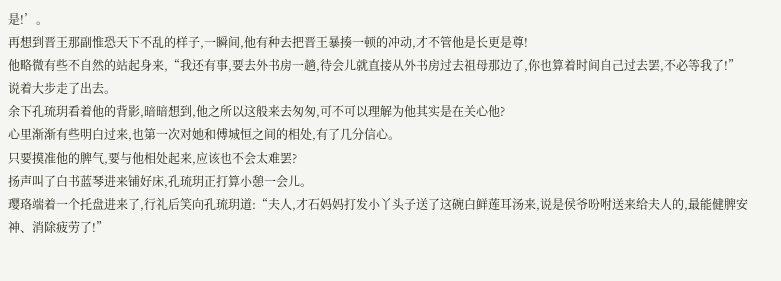是!’。
再想到晋王那副惟恐天下不乱的样子,一瞬间,他有种去把晋王暴揍一顿的冲动,才不管他是长更是尊!
他略微有些不自然的站起身来,“我还有事,要去外书房一趟,待会儿就直接从外书房过去祖母那边了,你也算着时间自己过去罢,不必等我了!”
说着大步走了出去。
余下孔琉玥看着他的背影,暗暗想到,他之所以这般来去匆匆,可不可以理解为他其实是在关心他?
心里渐渐有些明白过来,也第一次对她和傅城恒之间的相处,有了几分信心。
只要摸准他的脾气,要与他相处起来,应该也不会太难罢?
扬声叫了白书蓝琴进来铺好床,孔琉玥正打算小憩一会儿。
璎珞端着一个托盘进来了,行礼后笑向孔琉玥道:“夫人,才石妈妈打发小丫头子送了这碗白鲜莲耳汤来,说是侯爷吩咐送来给夫人的,最能健脾安神、消除疲劳了!”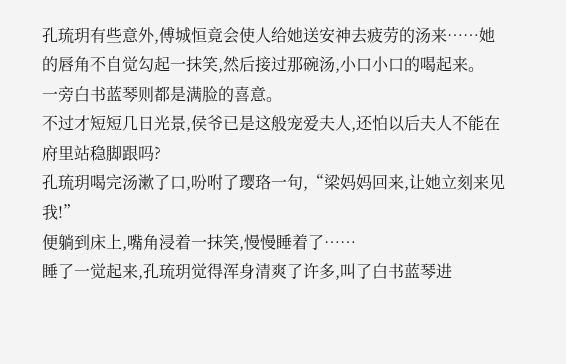孔琉玥有些意外,傅城恒竟会使人给她送安神去疲劳的汤来……她的唇角不自觉勾起一抹笑,然后接过那碗汤,小口小口的喝起来。
一旁白书蓝琴则都是满脸的喜意。
不过才短短几日光景,侯爷已是这般宠爱夫人,还怕以后夫人不能在府里站稳脚跟吗?
孔琉玥喝完汤漱了口,吩咐了璎珞一句,“梁妈妈回来,让她立刻来见我!”
便躺到床上,嘴角浸着一抹笑,慢慢睡着了……
睡了一觉起来,孔琉玥觉得浑身清爽了许多,叫了白书蓝琴进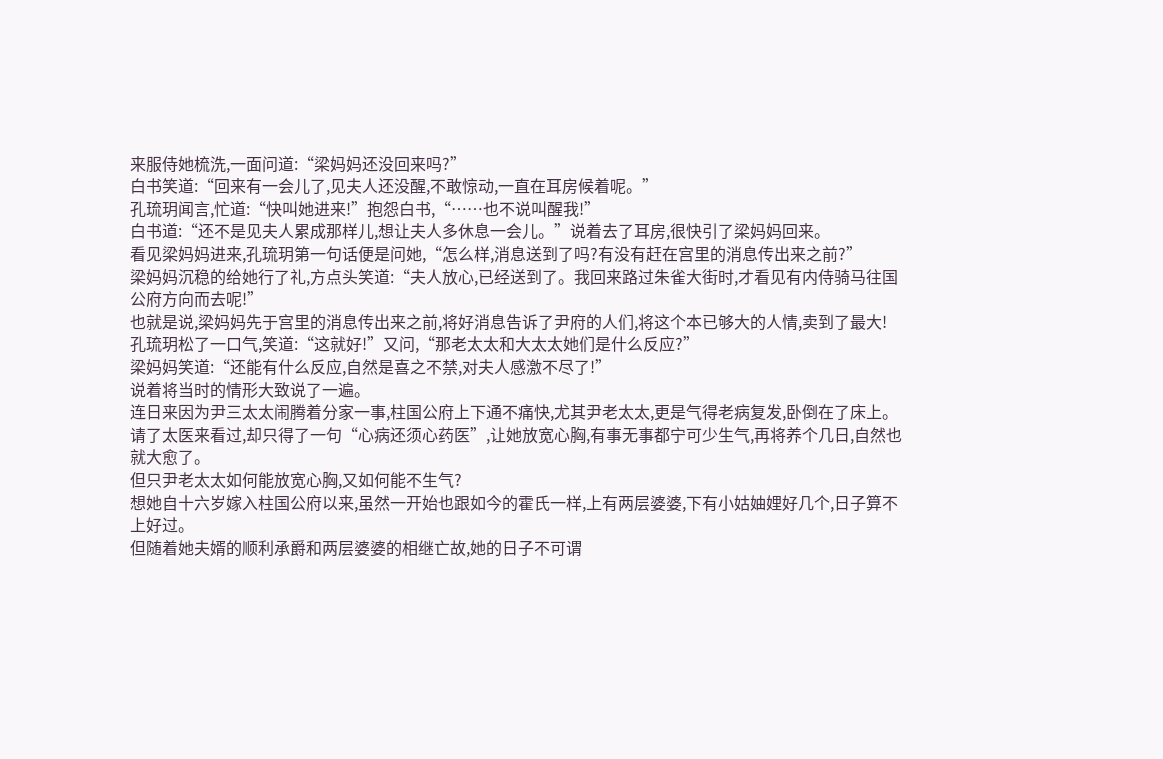来服侍她梳洗,一面问道:“梁妈妈还没回来吗?”
白书笑道:“回来有一会儿了,见夫人还没醒,不敢惊动,一直在耳房候着呢。”
孔琉玥闻言,忙道:“快叫她进来!”抱怨白书,“……也不说叫醒我!”
白书道:“还不是见夫人累成那样儿,想让夫人多休息一会儿。”说着去了耳房,很快引了梁妈妈回来。
看见梁妈妈进来,孔琉玥第一句话便是问她,“怎么样,消息送到了吗?有没有赶在宫里的消息传出来之前?”
梁妈妈沉稳的给她行了礼,方点头笑道:“夫人放心,已经送到了。我回来路过朱雀大街时,才看见有内侍骑马往国公府方向而去呢!”
也就是说,梁妈妈先于宫里的消息传出来之前,将好消息告诉了尹府的人们,将这个本已够大的人情,卖到了最大!
孔琉玥松了一口气,笑道:“这就好!”又问,“那老太太和大太太她们是什么反应?”
梁妈妈笑道:“还能有什么反应,自然是喜之不禁,对夫人感激不尽了!”
说着将当时的情形大致说了一遍。
连日来因为尹三太太闹腾着分家一事,柱国公府上下通不痛快,尤其尹老太太,更是气得老病复发,卧倒在了床上。
请了太医来看过,却只得了一句“心病还须心药医”,让她放宽心胸,有事无事都宁可少生气,再将养个几日,自然也就大愈了。
但只尹老太太如何能放宽心胸,又如何能不生气?
想她自十六岁嫁入柱国公府以来,虽然一开始也跟如今的霍氏一样,上有两层婆婆,下有小姑妯娌好几个,日子算不上好过。
但随着她夫婿的顺利承爵和两层婆婆的相继亡故,她的日子不可谓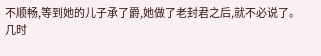不顺畅,等到她的儿子承了爵,她做了老封君之后,就不必说了。
几时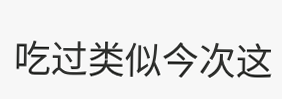吃过类似今次这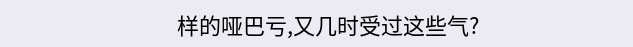样的哑巴亏,又几时受过这些气?